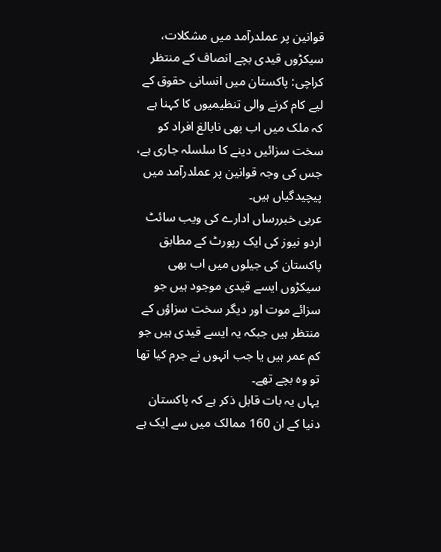قوانین پر عملدرآمد میں مشکلات، سیکڑوں قیدی بچے انصاف کے منتظر
کراچی: پاکستان میں انسانی حقوق کے لیے کام کرنے والی تنظیمیوں کا کہنا ہے کہ ملک میں اب بھی نابالغ افراد کو سخت سزائیں دینے کا سلسلہ جاری ہے، جس کی وجہ قوانین پر عملدرآمد میں پیچیدگیاں ہیں۔
عربی خبررساں ادارے کی ویب سائٹ اردو نیوز کی ایک رپورٹ کے مطابق پاکستان کی جیلوں میں اب بھی سیکڑوں ایسے قیدی موجود ہیں جو سزائے موت اور دیگر سخت سزاؤں کے منتظر ہیں جبکہ یہ ایسے قیدی ہیں جو کم عمر ہیں یا جب انہوں نے جرم کیا تھا تو وہ بچے تھے۔
یہاں یہ بات قابل ذکر ہے کہ پاکستان دنیا کے ان 160 ممالک میں سے ایک ہے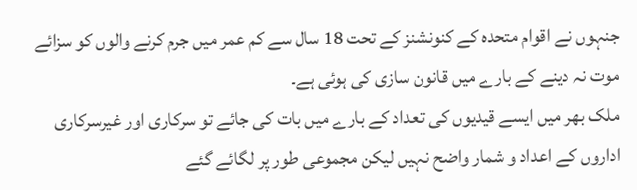جنہوں نے اقوام متحدہ کے کنونشنز کے تحت 18 سال سے کم عمر میں جرم کرنے والوں کو سزائے موت نہ دینے کے بارے میں قانون سازی کی ہوئی ہے۔
ملک بھر میں ایسے قیدیوں کی تعداد کے بارے میں بات کی جائے تو سرکاری اور غیرسرکاری اداروں کے اعداد و شمار واضح نہیں لیکن مجموعی طور پر لگائے گئے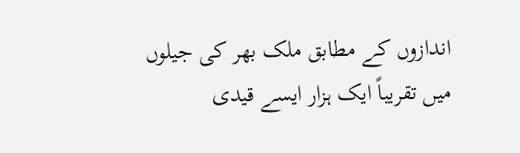اندازوں کے مطابق ملک بھر کی جیلوں میں تقریباً ایک ہزار ایسے قیدی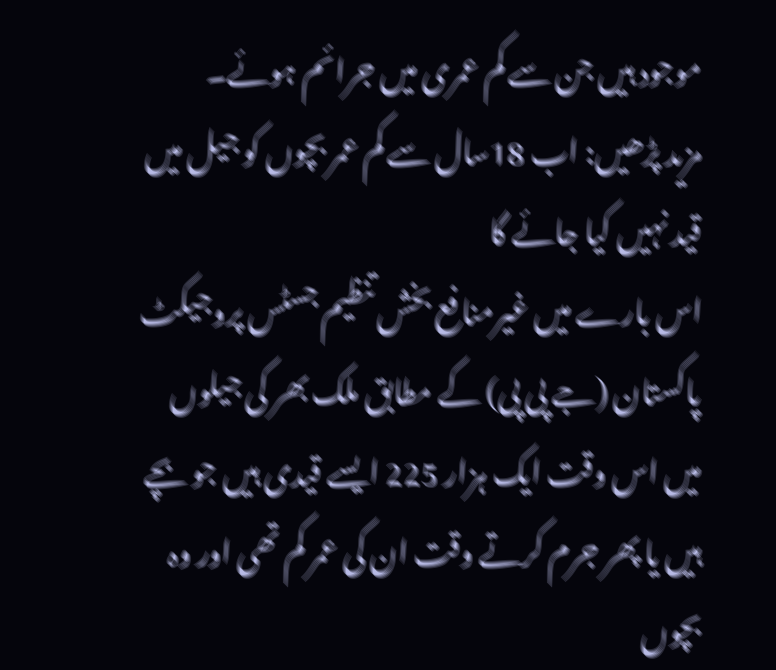موجود ہیں جن سے کم عمری میں جرائم ہوئے۔
مزید پڑھیں: اب 18سال سے کم عمر بچوں کو جیل میں قید نہیں کیا جائے گا
اس بارے میں غیرمنافع بخش تنظیم جسٹس پروجیکٹ پاکستان (جے پی پی) کے مطابق ملک بھر کی جیلوں میں اس وقت ایک ہزار 225 ایسے قیدی ہیں جو بچے ہیں یا پھر جرم کرتے وقت ان کی عمر کم تھی اور وہ بچوں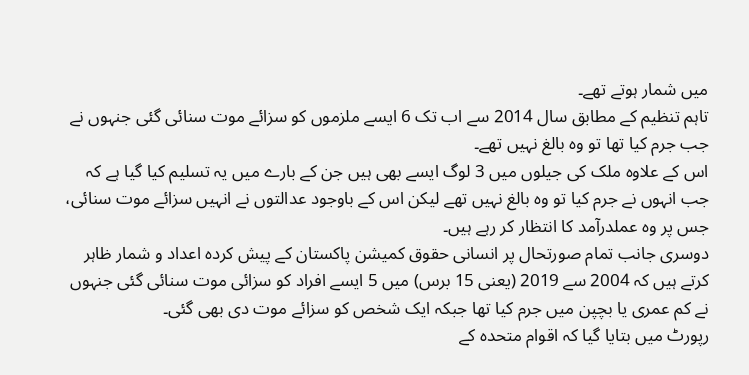میں شمار ہوتے تھے۔
تاہم تنظیم کے مطابق سال 2014 سے اب تک 6 ایسے ملزموں کو سزائے موت سنائی گئی جنہوں نے جب جرم کیا تھا تو وہ بالغ نہیں تھے۔
اس کے علاوہ ملک کی جیلوں میں 3 لوگ ایسے بھی ہیں جن کے بارے میں یہ تسلیم کیا گیا ہے کہ جب انہوں نے جرم کیا تو وہ بالغ نہیں تھے لیکن اس کے باوجود عدالتوں نے انہیں سزائے موت سنائی، جس پر وہ عملدرآمد کا انتظار کر رہے ہیں۔
دوسری جانب تمام صورتحال پر انسانی حقوق کمیشن پاکستان کے پیش کردہ اعداد و شمار ظاہر کرتے ہیں کہ 2004 سے 2019 (یعنی 15 برس) میں 5 ایسے افراد کو سزائی موت سنائی گئی جنہوں نے کم عمری یا بچپن میں جرم کیا تھا جبکہ ایک شخص کو سزائے موت دی بھی گئی۔
رپورٹ میں بتایا گیا کہ اقوام متحدہ کے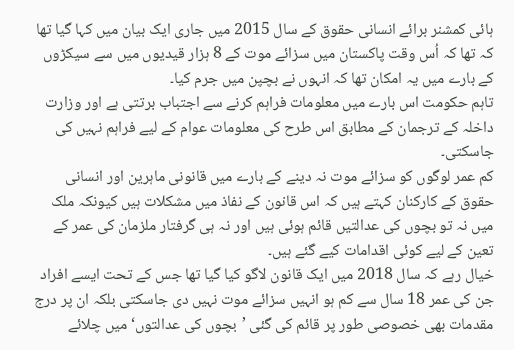ہائی کمشنر برائے انسانی حقوق کے سال 2015 میں جاری ایک بیان میں کہا گیا تھا کہ تھا کہ اُس وقت پاکستان میں سزائے موت کے 8 ہزار قیدیوں میں سے سیکڑوں کے بارے میں یہ امکان تھا کہ انہوں نے بچپن میں جرم کیا۔
تاہم حکومت اس بارے میں معلومات فراہم کرنے سے اجتباب برتتی ہے اور وزارت داخلہ کے ترجمان کے مطابق اس طرح کی معلومات عوام کے لیے فراہم نہیں کی جاسکتی۔
کم عمر لوگوں کو سزائے موت نہ دینے کے بارے میں قانونی ماہرین اور انسانی حقوق کے کارکنان کہتے ہیں کہ اس قانون کے نفاذ میں مشکلات ہیں کیونکہ ملک میں نہ تو بچوں کی عدالتیں قائم ہوئی ہیں اور نہ ہی گرفتار ملزمان کی عمر کے تعین کے لیے کوئی اقدامات کیے گئے ہیں۔
خیال رہے کہ سال 2018 میں ایک قانون لاگو کیا گیا تھا جس کے تحت ایسے افراد جن کی عمر 18 سال سے کم ہو انہیں سزائے موت نہیں دی جاسکتی بلکہ ان پر درج مقدمات بھی خصوصی طور پر قائم کی گئی ’بچوں کی عدالتوں‘ میں چلائے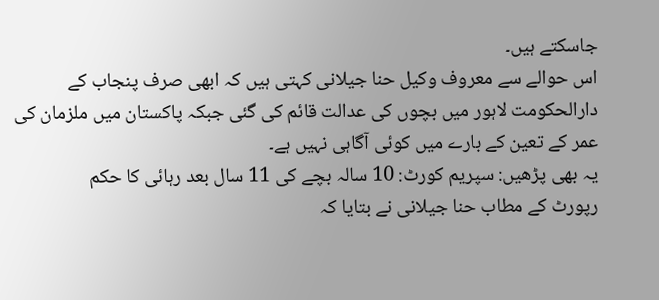جاسکتے ہیں۔
اس حوالے سے معروف وکیل حنا جیلانی کہتی ہیں کہ ابھی صرف پنجاب کے دارالحکومت لاہور میں بچوں کی عدالت قائم کی گئی جبکہ پاکستان میں ملزمان کی عمر کے تعین کے بارے میں کوئی آگاہی نہیں ہے۔
یہ بھی پڑھیں: سپریم کورٹ: 10 سالہ بچے کی 11 سال بعد رہائی کا حکم
رپورٹ کے مطاب حنا جیلانی نے بتایا کہ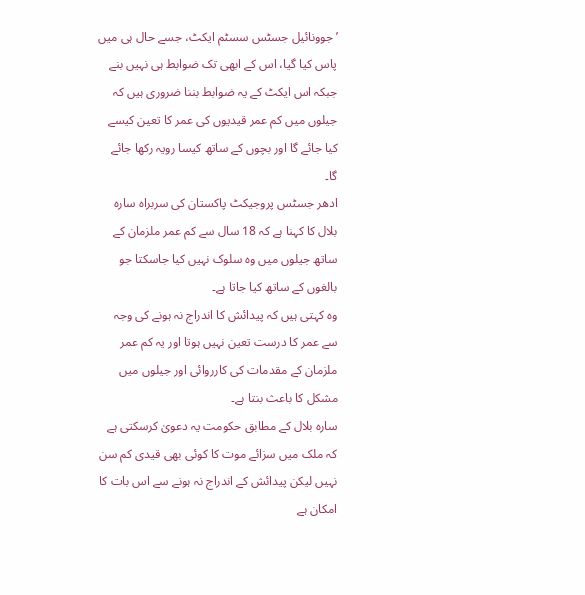’جوونائیل جسٹس سسٹم ایکٹ، جسے حال ہی میں پاس کیا گیا، اس کے ابھی تک ضوابط ہی نہیں بنے جبکہ اس ایکٹ کے یہ ضوابط بننا ضروری ہیں کہ جیلوں میں کم عمر قیدیوں کی عمر کا تعین کیسے کیا جائے گا اور بچوں کے ساتھ کیسا رویہ رکھا جائے گا۔
ادھر جسٹس پروجیکٹ پاکستان کی سربراہ سارہ بلال کا کہنا ہے کہ 18 سال سے کم عمر ملزمان کے ساتھ جیلوں میں وہ سلوک نہیں کیا جاسکتا جو بالغوں کے ساتھ کیا جاتا ہے۔
وہ کہتی ہیں کہ پیدائش کا اندراج نہ ہونے کی وجہ سے عمر کا درست تعین نہیں ہوتا اور یہ کم عمر ملزمان کے مقدمات کی کارروائی اور جیلوں میں مشکل کا باعث بنتا ہے۔
سارہ بلال کے مطابق حکومت یہ دعویٰ کرسکتی ہے کہ ملک میں سزائے موت کا کوئی بھی قیدی کم سن نہیں لیکن پیدائش کے اندراج نہ ہونے سے اس بات کا امکان ہے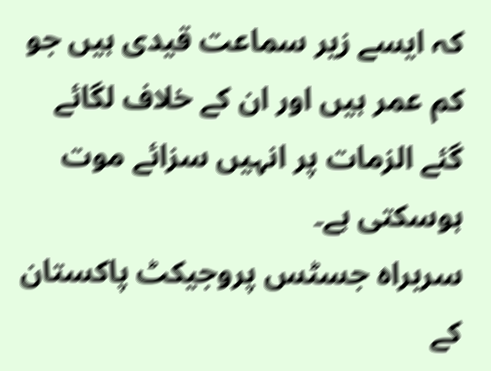کہ ایسے زیر سماعت قیدی ہیں جو کم عمر ہیں اور ان کے خلاف لگائے گئے الزمات پر انہیں سزائے موت ہوسکتی ہے۔
سربراہ جسٹس پروجیکٹ پاکستان کے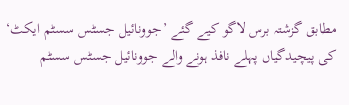مطابق گزشتہ برس لاگو کیے گئے ’جوونائیل جسٹس سسٹم ایکٹ‘ کی پیچیدگیاں پہلے نافذ ہونے والے جوونائیل جسٹس سسٹم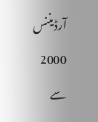آرڈیننس 2000 سے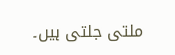ملتی جلتی ہیں۔